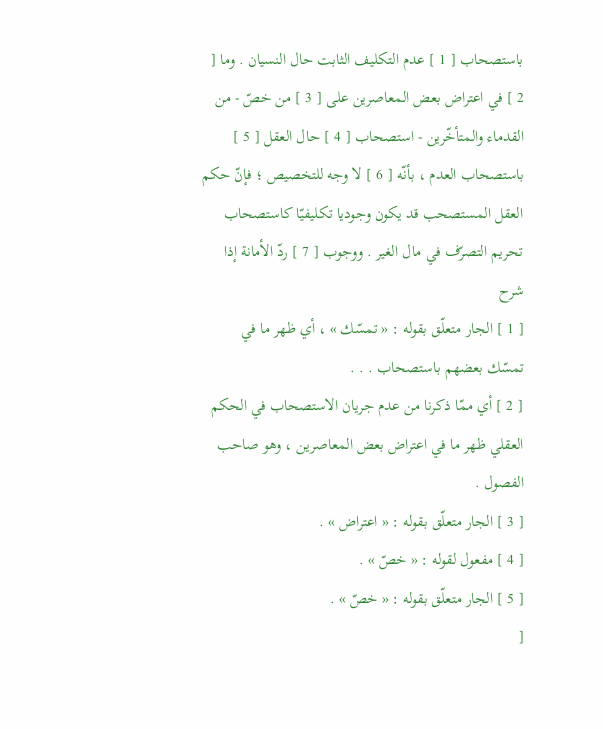باستصحاب [ 1 ] عدم التكليف الثابت حال النسيان . وما [ 2 ] في اعتراض بعض المعاصرين على [ 3 ] من خصّ - من القدماء والمتأخّرين - استصحاب [ 4 ] حال العقل [ 5 ] باستصحاب العدم ، بأنّه [ 6 ] لا وجه للتخصيص ؛ فإنّ حكم العقل المستصحب قد يكون وجوديا تكليفيّا كاستصحاب تحريم التصرّف في مال الغير . ووجوب [ 7 ] ردّ الأمانة إذا
شرح
[ 1 ] الجار متعلّق بقوله : « تمسّك » ، أي ظهر ما في تمسّك بعضهم باستصحاب . . .
[ 2 ] أي ممّا ذكرنا من عدم جريان الاستصحاب في الحكم العقلي ظهر ما في اعتراض بعض المعاصرين ، وهو صاحب الفصول .
[ 3 ] الجار متعلّق بقوله : « اعتراض » .
[ 4 ] مفعول لقوله : « خصّ » .
[ 5 ] الجار متعلّق بقوله : « خصّ » .
[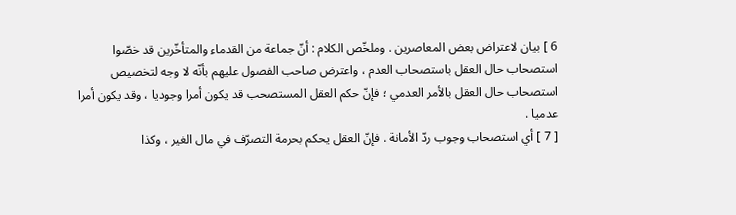6 ] بيان لاعتراض بعض المعاصرين . وملخّص الكلام : أنّ جماعة من القدماء والمتأخّرين قد خصّوا استصحاب حال العقل باستصحاب العدم ، واعترض صاحب الفصول عليهم بأنّه لا وجه لتخصيص استصحاب حال العقل بالأمر العدمي ؛ فإنّ حكم العقل المستصحب قد يكون أمرا وجوديا ، وقد يكون أمرا عدميا .
[ 7 ] أي استصحاب وجوب ردّ الأمانة . فإنّ العقل يحكم بحرمة التصرّف في مال الغير ، وكذا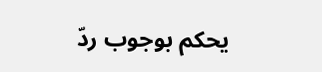يحكم بوجوب ردّ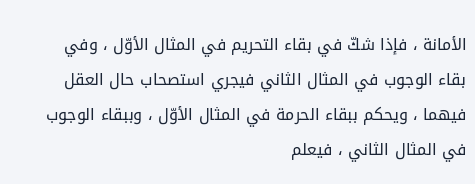الأمانة ، فإذا شكّ في بقاء التحريم في المثال الأوّل ، وفي بقاء الوجوب في المثال الثاني فيجري استصحاب حال العقل فيهما ، ويحكم ببقاء الحرمة في المثال الأوّل ، وببقاء الوجوب في المثال الثاني ، فيعلم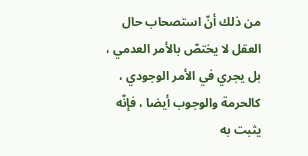من ذلك أنّ استصحاب حال العقل لا يختصّ بالأمر العدمي ، بل يجري في الأمر الوجودي ، كالحرمة والوجوب أيضا ، فإنّه يثبت به